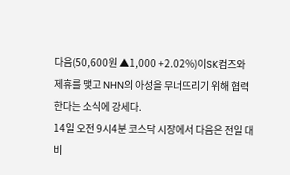다음(50,600원 ▲1,000 +2.02%)이SK컴즈와 제휴를 맺고 NHN의 아성을 무너뜨리기 위해 협력한다는 소식에 강세다.
14일 오전 9시4분 코스닥 시장에서 다음은 전일 대비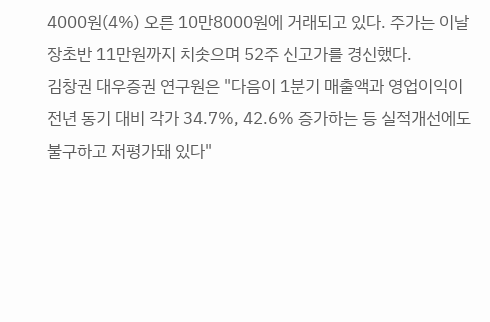4000원(4%) 오른 10만8000원에 거래되고 있다. 주가는 이날 장초반 11만원까지 치솟으며 52주 신고가를 경신했다.
김창권 대우증권 연구원은 "다음이 1분기 매출액과 영업이익이 전년 동기 대비 각가 34.7%, 42.6% 증가하는 등 실적개선에도 불구하고 저평가돼 있다"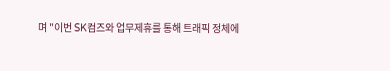며 "이번 SK컴즈와 업무제휴를 통해 트래픽 정체에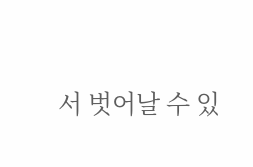서 벗어날 수 있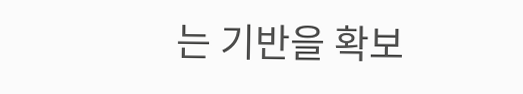는 기반을 확보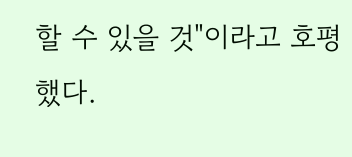할 수 있을 것"이라고 호평했다.